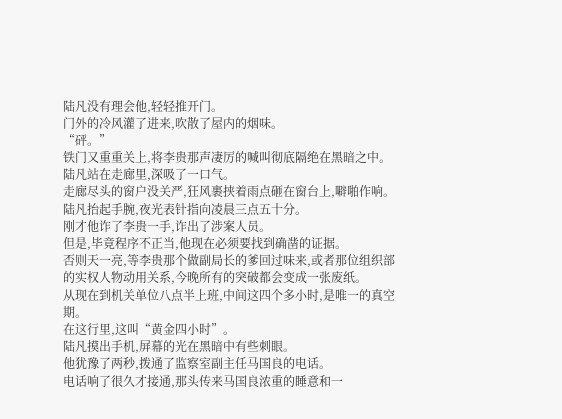陆凡没有理会他,轻轻推开门。
门外的冷风灌了进来,吹散了屋内的烟味。
“砰。”
铁门又重重关上,将李贵那声凄厉的喊叫彻底隔绝在黑暗之中。
陆凡站在走廊里,深吸了一口气。
走廊尽头的窗户没关严,狂风裹挟着雨点砸在窗台上,噼啪作响。
陆凡抬起手腕,夜光表针指向凌晨三点五十分。
刚才他诈了李贵一手,诈出了涉案人员。
但是,毕竟程序不正当,他现在必须要找到确凿的证据。
否则天一亮,等李贵那个做副局长的爹回过味来,或者那位组织部的实权人物动用关系,今晚所有的突破都会变成一张废纸。
从现在到机关单位八点半上班,中间这四个多小时,是唯一的真空期。
在这行里,这叫“黄金四小时”。
陆凡摸出手机,屏幕的光在黑暗中有些刺眼。
他犹豫了两秒,拨通了监察室副主任马国良的电话。
电话响了很久才接通,那头传来马国良浓重的睡意和一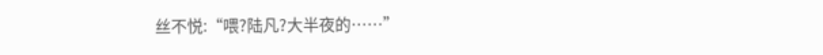丝不悦:“喂?陆凡?大半夜的……”